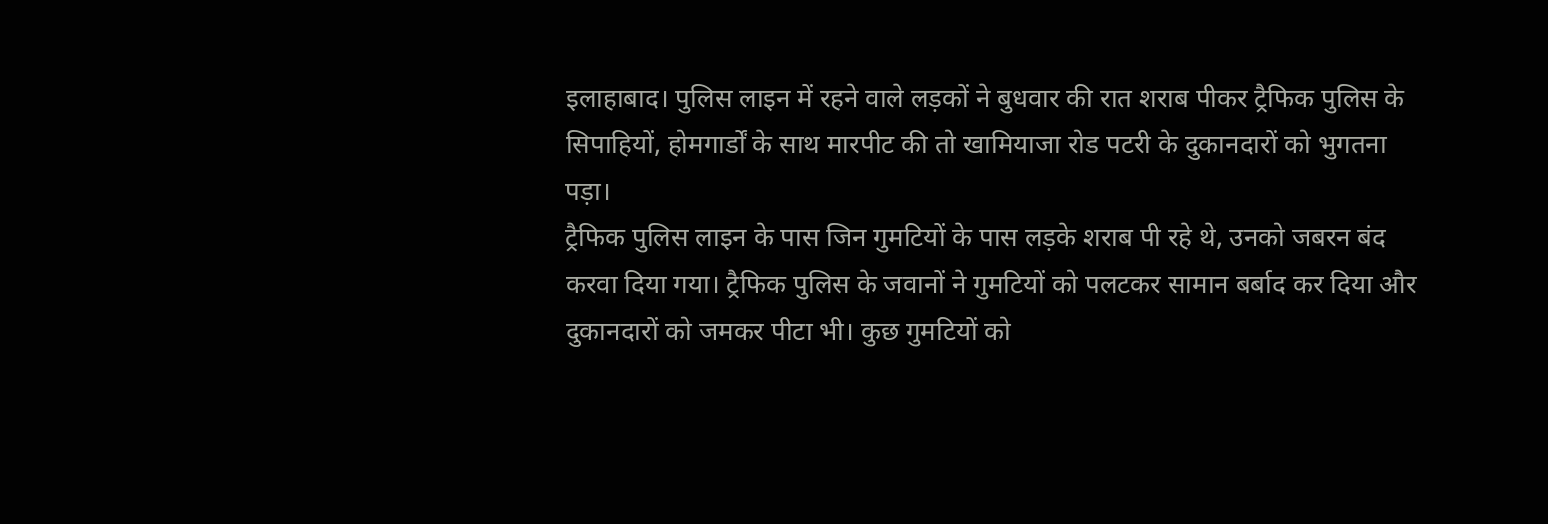इलाहाबाद। पुलिस लाइन में रहने वाले लड़कों ने बुधवार की रात शराब पीकर ट्रैफिक पुलिस के सिपाहियों, होमगार्डों के साथ मारपीट की तो खामियाजा रोड पटरी के दुकानदारों को भुगतना पड़ा।
ट्रैफिक पुलिस लाइन के पास जिन गुमटियों के पास लड़के शराब पी रहे थे, उनको जबरन बंद करवा दिया गया। ट्रैफिक पुलिस के जवानों ने गुमटियों को पलटकर सामान बर्बाद कर दिया और दुकानदारों को जमकर पीटा भी। कुछ गुमटियों को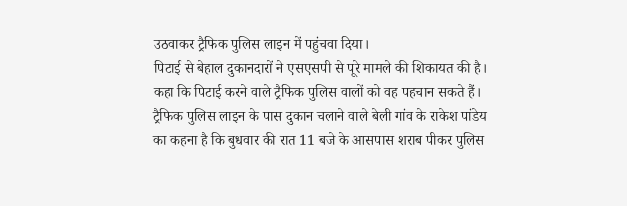उठवाकर ट्रैफिक पुलिस लाइन में पहुंचवा दिया।
पिटाई से बेहाल दुकानदारों ने एसएसपी से पूरे मामले की शिकायत की है। कहा कि पिटाई करने वाले ट्रैफिक पुलिस वालों को वह पहचान सकते हैं।
ट्रैफिक पुलिस लाइन के पास दुकान चलाने वाले बेली गांव के राकेश पांडेय का कहना है कि बुधवार की रात 11 बजे के आसपास शराब पीकर पुलिस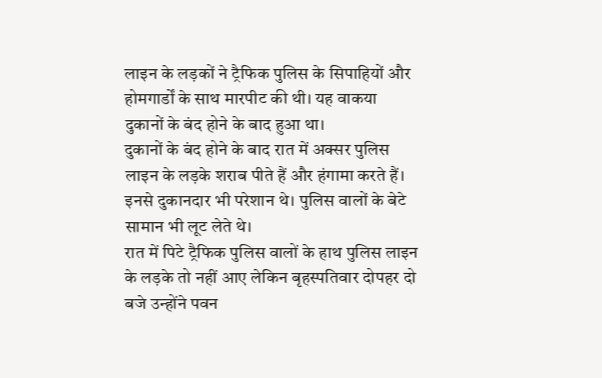लाइन के लड़कों ने ट्रैफिक पुलिस के सिपाहियों और होमगार्डों के साथ मारपीट की थी। यह वाकया दुकानों के बंद होने के बाद हुआ था।
दुकानों के बंद होने के बाद रात में अक्सर पुलिस लाइन के लड़के शराब पीते हैं और हंगामा करते हैं। इनसे दुकानदार भी परेशान थे। पुलिस वालों के बेटे सामान भी लूट लेते थे।
रात में पिटे ट्रैफिक पुलिस वालों के हाथ पुलिस लाइन के लड़के तो नहीं आए लेकिन बृहस्पतिवार दोपहर दो बजे उन्होंने पवन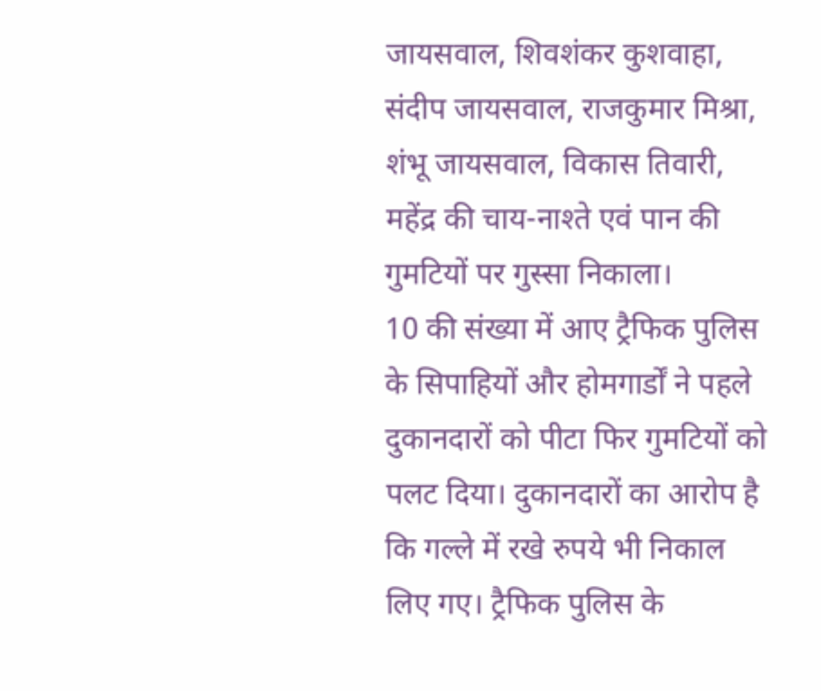जायसवाल, शिवशंकर कुशवाहा, संदीप जायसवाल, राजकुमार मिश्रा, शंभू जायसवाल, विकास तिवारी, महेंद्र की चाय-नाश्ते एवं पान की गुमटियों पर गुस्सा निकाला।
10 की संख्या में आए ट्रैफिक पुलिस के सिपाहियों और होमगार्डों ने पहले दुकानदारों को पीटा फिर गुमटियों को पलट दिया। दुकानदारों का आरोप है कि गल्ले में रखे रुपये भी निकाल लिए गए। ट्रैफिक पुलिस के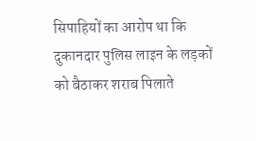सिपाहियों का आरोप था कि दुकानदार पुलिस लाइन के लड़कों को बैठाकर शराब पिलाते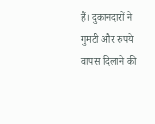हैं। दुकानदारों ने गुमटी और रुपये वापस दिलाने की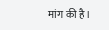मांग की है।